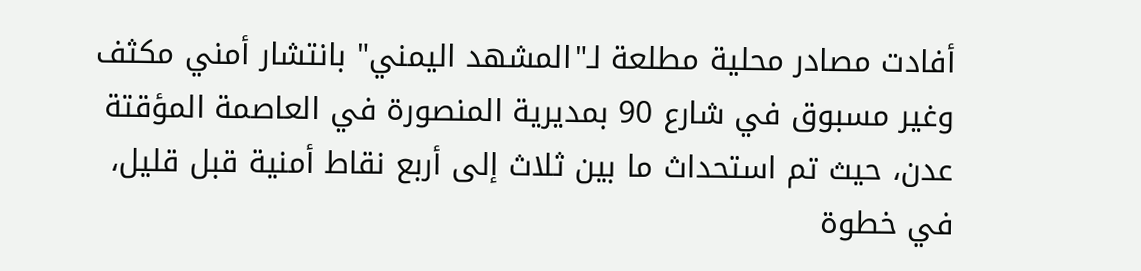أفادت مصادر محلية مطلعة لـ"المشهد اليمني" بانتشار أمني مكثف وغير مسبوق في شارع 90 بمديرية المنصورة في العاصمة المؤقتة عدن، حيث تم استحداث ما بين ثلاث إلى أربع نقاط أمنية قبل قليل، في خطوة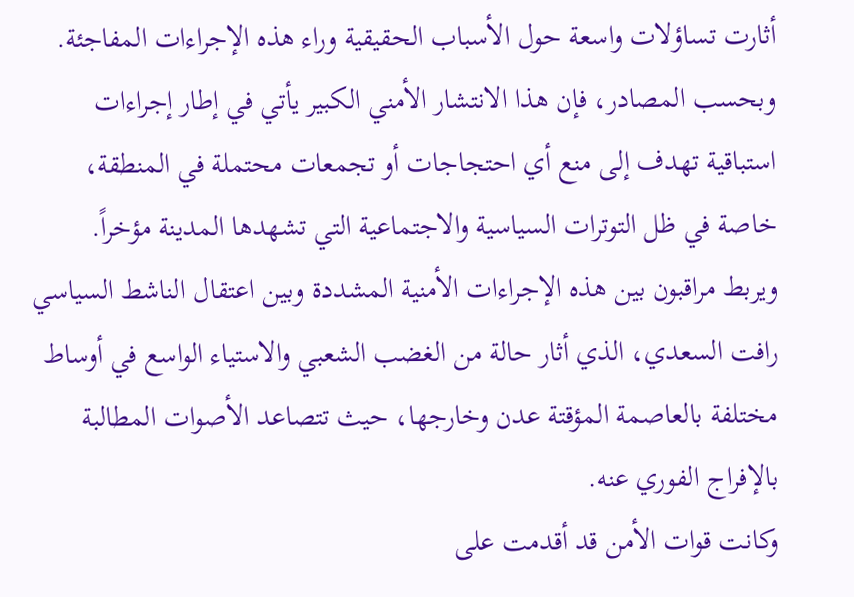أثارت تساؤلات واسعة حول الأسباب الحقيقية وراء هذه الإجراءات المفاجئة.
وبحسب المصادر، فإن هذا الانتشار الأمني الكبير يأتي في إطار إجراءات استباقية تهدف إلى منع أي احتجاجات أو تجمعات محتملة في المنطقة، خاصة في ظل التوترات السياسية والاجتماعية التي تشهدها المدينة مؤخراً.
ويربط مراقبون بين هذه الإجراءات الأمنية المشددة وبين اعتقال الناشط السياسي رافت السعدي، الذي أثار حالة من الغضب الشعبي والاستياء الواسع في أوساط مختلفة بالعاصمة المؤقتة عدن وخارجها، حيث تتصاعد الأصوات المطالبة بالإفراج الفوري عنه.
وكانت قوات الأمن قد أقدمت على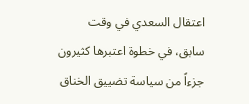اعتقال السعدي في وقت سابق، في خطوة اعتبرها كثيرون جزءاً من سياسة تضييق الخناق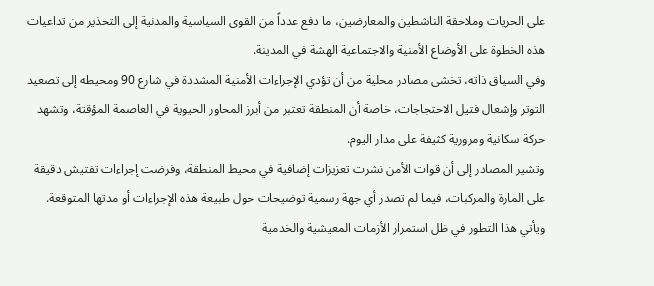على الحريات وملاحقة الناشطين والمعارضين، ما دفع عدداً من القوى السياسية والمدنية إلى التحذير من تداعيات هذه الخطوة على الأوضاع الأمنية والاجتماعية الهشة في المدينة.
وفي السياق ذاته، تخشى مصادر محلية من أن تؤدي الإجراءات الأمنية المشددة في شارع 90 ومحيطه إلى تصعيد التوتر وإشعال فتيل الاحتجاجات، خاصة أن المنطقة تعتبر من أبرز المحاور الحيوية في العاصمة المؤقتة، وتشهد حركة سكانية ومرورية كثيفة على مدار اليوم.
وتشير المصادر إلى أن قوات الأمن نشرت تعزيزات إضافية في محيط المنطقة، وفرضت إجراءات تفتيش دقيقة على المارة والمركبات، فيما لم تصدر أي جهة رسمية توضيحات حول طبيعة هذه الإجراءات أو مدتها المتوقعة.
ويأتي هذا التطور في ظل استمرار الأزمات المعيشية والخدمية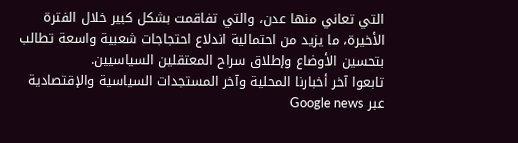التي تعاني منها عدن، والتي تفاقمت بشكل كبير خلال الفترة الأخيرة، ما يزيد من احتمالية اندلاع احتجاجات شعبية واسعة تطالب بتحسين الأوضاع وإطلاق سراح المعتقلين السياسيين.
تابعوا آخر أخبارنا المحلية وآخر المستجدات السياسية والإقتصادية عبر Google news